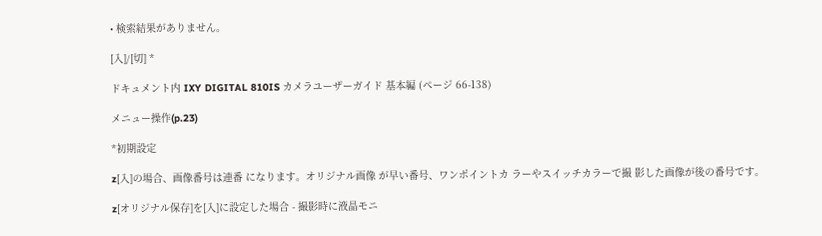• 検索結果がありません。

[入]/[切] *

ドキュメント内 IXY DIGITAL 810IS カメラユーザーガイド 基本編 (ページ 66-138)

メニュー操作(p.23)

*初期設定

z[入]の場合、画像番号は連番 になります。オリジナル画像 が早い番号、ワンポイントカ ラーやスイッチカラーで撮 影した画像が後の番号です。

z[オリジナル保存]を[入]に設定した場合 - 撮影時に液晶モニ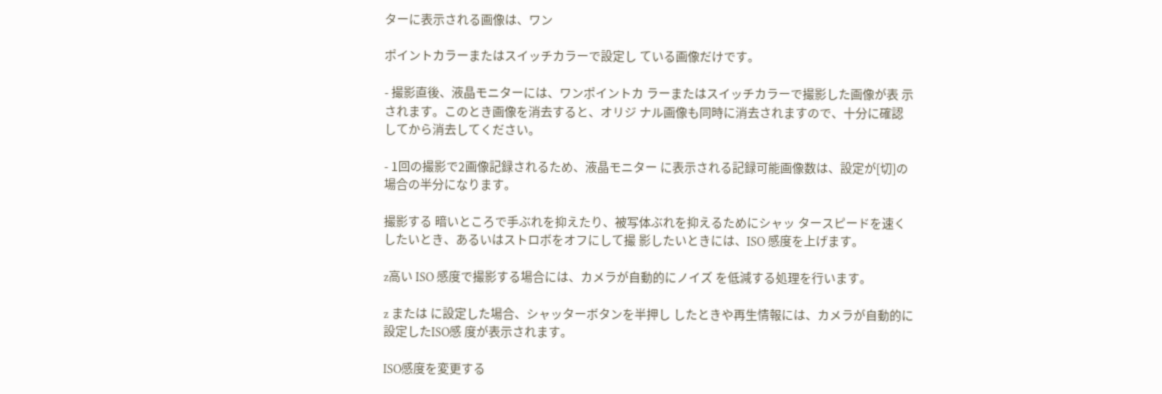ターに表示される画像は、ワン

ポイントカラーまたはスイッチカラーで設定し ている画像だけです。

- 撮影直後、液晶モニターには、ワンポイントカ ラーまたはスイッチカラーで撮影した画像が表 示されます。このとき画像を消去すると、オリジ ナル画像も同時に消去されますので、十分に確認 してから消去してください。

- 1回の撮影で2画像記録されるため、液晶モニター に表示される記録可能画像数は、設定が[切]の 場合の半分になります。

撮影する 暗いところで手ぶれを抑えたり、被写体ぶれを抑えるためにシャッ タースピードを速くしたいとき、あるいはストロボをオフにして撮 影したいときには、ISO 感度を上げます。

z高い ISO 感度で撮影する場合には、カメラが自動的にノイズ を低減する処理を行います。

z または に設定した場合、シャッターボタンを半押し したときや再生情報には、カメラが自動的に設定したISO感 度が表示されます。

ISO感度を変更する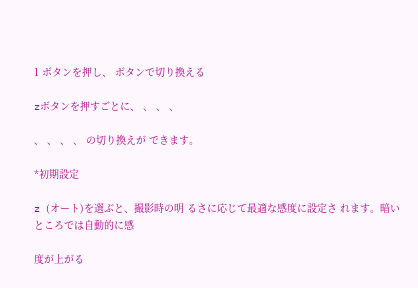1 ボタンを押し、 ボタンで切り換える

zボタンを押すごとに、 、 、 、

、 、 、 、 の切り換えが できます。

*初期設定

z (オート)を選ぶと、撮影時の明 るさに応じて最適な感度に設定さ れます。暗いところでは自動的に感

度が上がる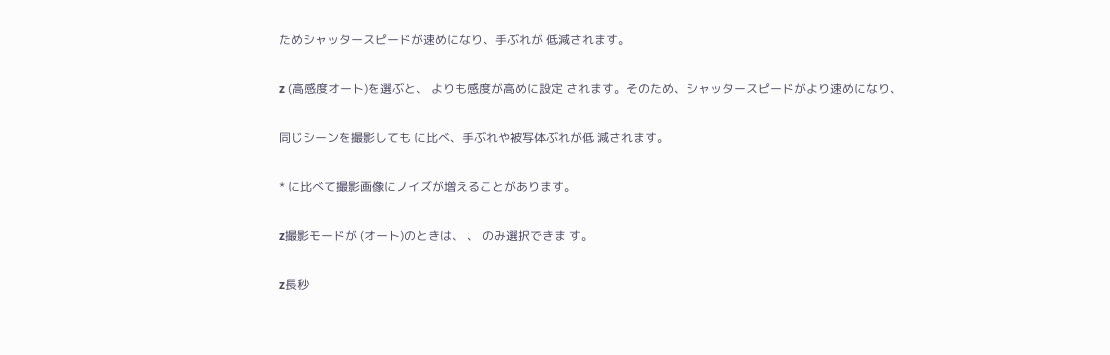ためシャッタースピードが速めになり、手ぶれが 低減されます。

z (高感度オート)を選ぶと、 よりも感度が高めに設定 されます。そのため、シャッタースピードがより速めになり、

同じシーンを撮影しても に比べ、手ぶれや被写体ぶれが低 減されます。

* に比べて撮影画像にノイズが増えることがあります。

z撮影モードが (オート)のときは、 、 のみ選択できま す。

z長秒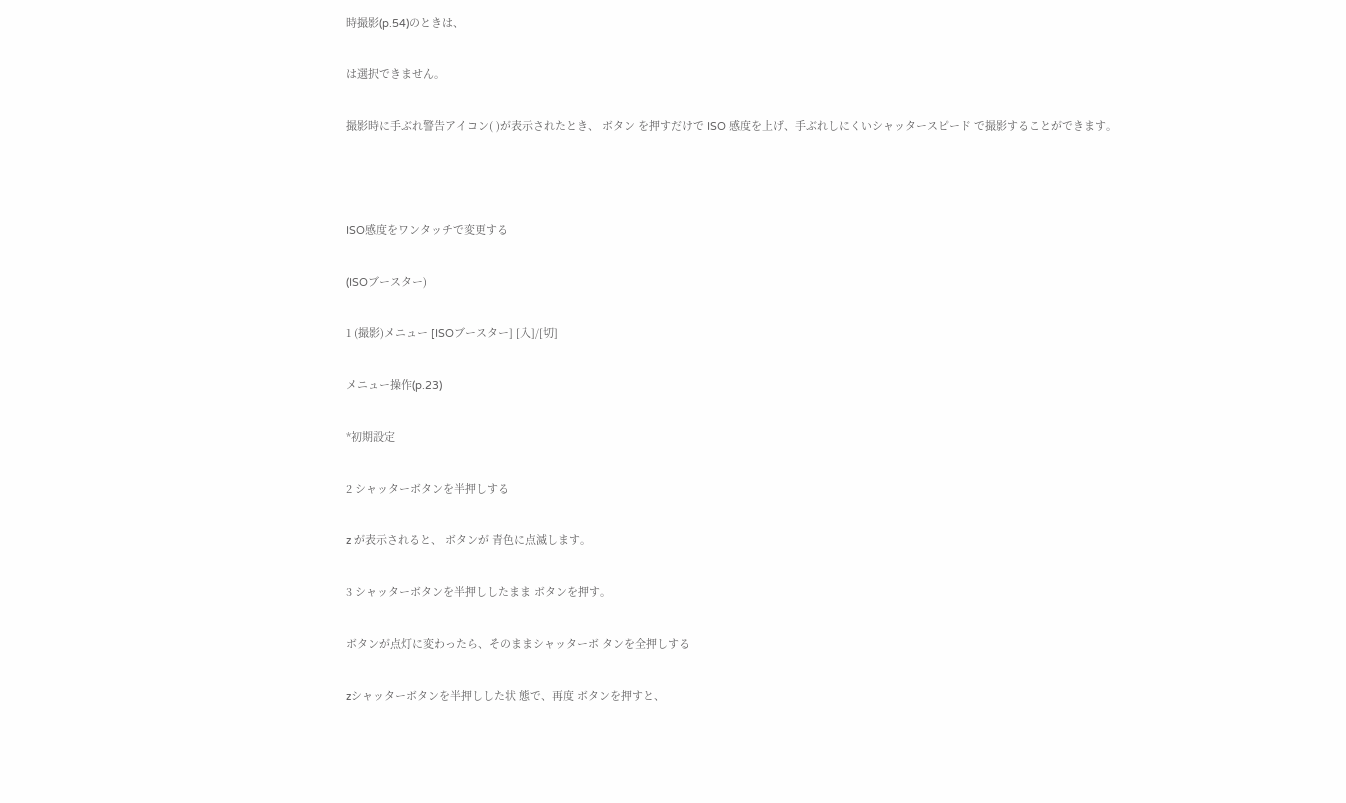時撮影(p.54)のときは、

は選択できません。

撮影時に手ぶれ警告アイコン( )が表示されたとき、 ボタン を押すだけで ISO 感度を上げ、手ぶれしにくいシャッタースピード で撮影することができます。



ISO感度をワンタッチで変更する

(ISOブースター)

1 (撮影)メニュー [ISOブースター] [入]/[切]

メニュー操作(p.23)

*初期設定

2 シャッターボタンを半押しする

z が表示されると、 ボタンが 青色に点滅します。

3 シャッターボタンを半押ししたまま ボタンを押す。

ボタンが点灯に変わったら、そのままシャッターボ タンを全押しする

zシャッターボタンを半押しした状 態で、再度 ボタンを押すと、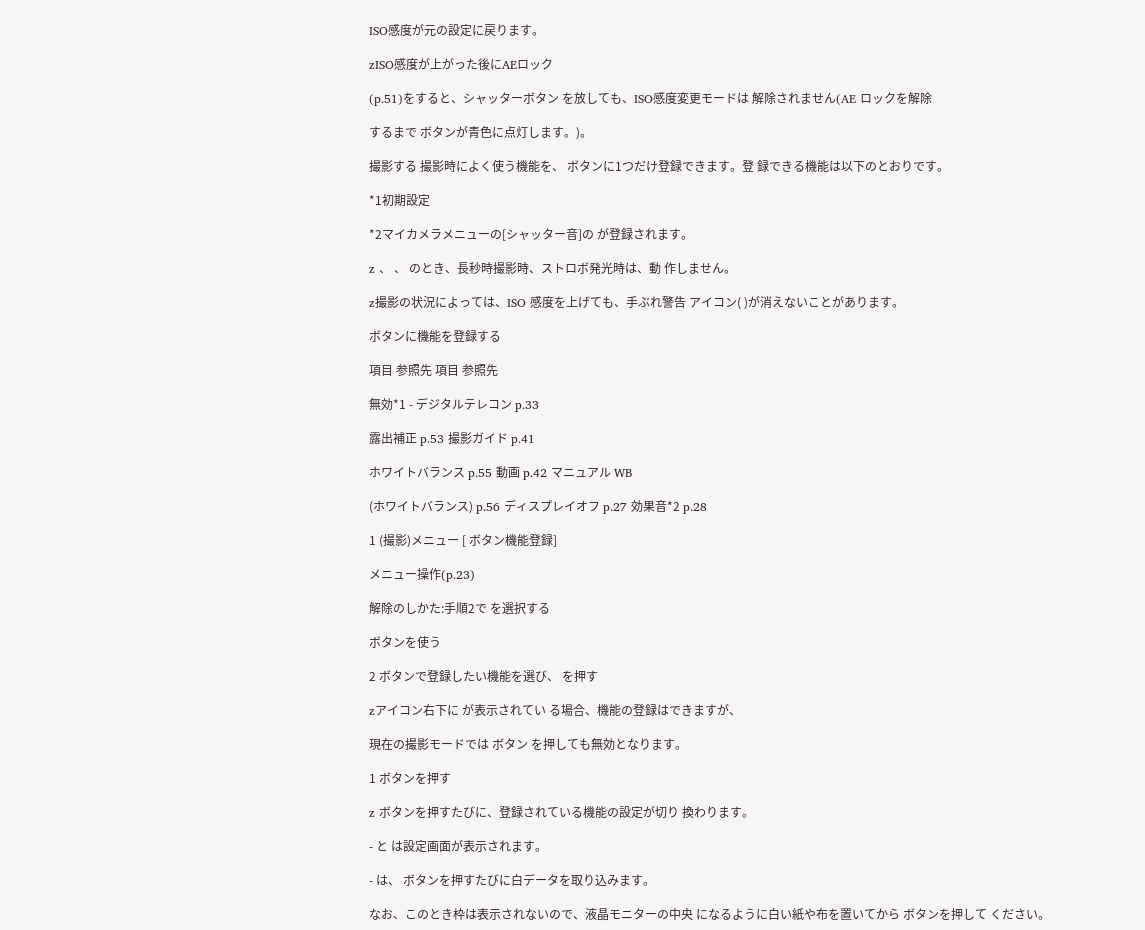ISO感度が元の設定に戻ります。

zISO感度が上がった後にAEロック

(p.51)をすると、シャッターボタン を放しても、ISO感度変更モードは 解除されません(AE ロックを解除

するまで ボタンが青色に点灯します。)。

撮影する 撮影時によく使う機能を、 ボタンに1つだけ登録できます。登 録できる機能は以下のとおりです。

*1初期設定

*2マイカメラメニューの[シャッター音]の が登録されます。

z 、 、 のとき、長秒時撮影時、ストロボ発光時は、動 作しません。

z撮影の状況によっては、ISO 感度を上げても、手ぶれ警告 アイコン( )が消えないことがあります。

ボタンに機能を登録する

項目 参照先 項目 参照先

無効*1 - デジタルテレコン p.33

露出補正 p.53 撮影ガイド p.41

ホワイトバランス p.55 動画 p.42 マニュアル WB

(ホワイトバランス) p.56 ディスプレイオフ p.27 効果音*2 p.28

1 (撮影)メニュー [ ボタン機能登録]

メニュー操作(p.23)

解除のしかた:手順2で を選択する

ボタンを使う

2 ボタンで登録したい機能を選び、 を押す

zアイコン右下に が表示されてい る場合、機能の登録はできますが、

現在の撮影モードでは ボタン を押しても無効となります。

1 ボタンを押す

z ボタンを押すたびに、登録されている機能の設定が切り 換わります。

- と は設定画面が表示されます。

- は、 ボタンを押すたびに白データを取り込みます。

なお、このとき枠は表示されないので、液晶モニターの中央 になるように白い紙や布を置いてから ボタンを押して ください。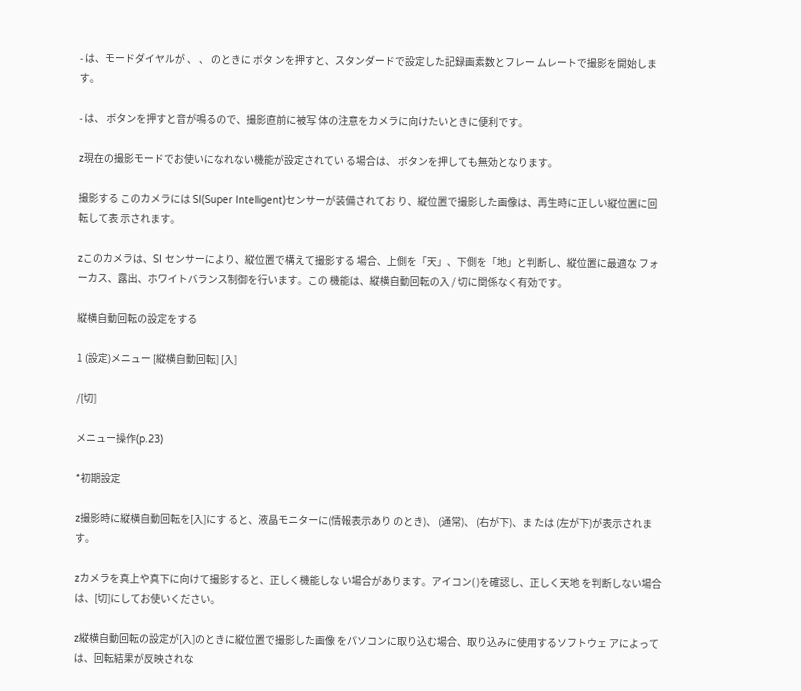- は、モードダイヤルが 、 、 のときに ボタ ンを押すと、スタンダードで設定した記録画素数とフレー ムレートで撮影を開始します。

- は、 ボタンを押すと音が鳴るので、撮影直前に被写 体の注意をカメラに向けたいときに便利です。

z現在の撮影モードでお使いになれない機能が設定されてい る場合は、 ボタンを押しても無効となります。

撮影する このカメラには SI(Super Intelligent)センサーが装備されてお り、縦位置で撮影した画像は、再生時に正しい縦位置に回転して表 示されます。

zこのカメラは、SI センサーにより、縦位置で構えて撮影する 場合、上側を「天」、下側を「地」と判断し、縦位置に最適な フォーカス、露出、ホワイトバランス制御を行います。この 機能は、縦横自動回転の入 / 切に関係なく有効です。

縦横自動回転の設定をする

1 (設定)メニュー [縦横自動回転] [入]

/[切]

メニュー操作(p.23)

*初期設定

z撮影時に縦横自動回転を[入]にす ると、液晶モニターに(情報表示あり のとき)、 (通常)、 (右が下)、ま たは (左が下)が表示されます。

zカメラを真上や真下に向けて撮影すると、正しく機能しな い場合があります。アイコン( )を確認し、正しく天地 を判断しない場合は、[切]にしてお使いください。

z縦横自動回転の設定が[入]のときに縦位置で撮影した画像 をパソコンに取り込む場合、取り込みに使用するソフトウェ アによっては、回転結果が反映されな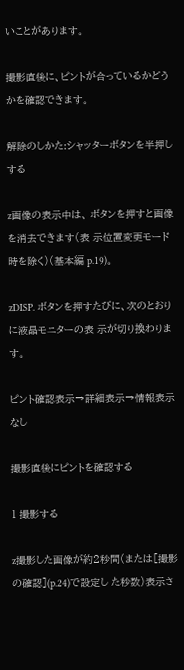いことがあります。

撮影直後に、ピントが合っているかどうかを確認できます。

解除のしかた:シャッターボタンを半押しする

z画像の表示中は、 ボタンを押すと画像を消去できます(表 示位置変更モード時を除く)(基本編 p.19)。

zDISP. ボタンを押すたびに、次のとおりに液晶モニターの表 示が切り換わります。

ピント確認表示→詳細表示→情報表示なし

撮影直後にピントを確認する

1 撮影する

z撮影した画像が約2秒間(または[撮影の確認](p.24)で設定し た秒数)表示さ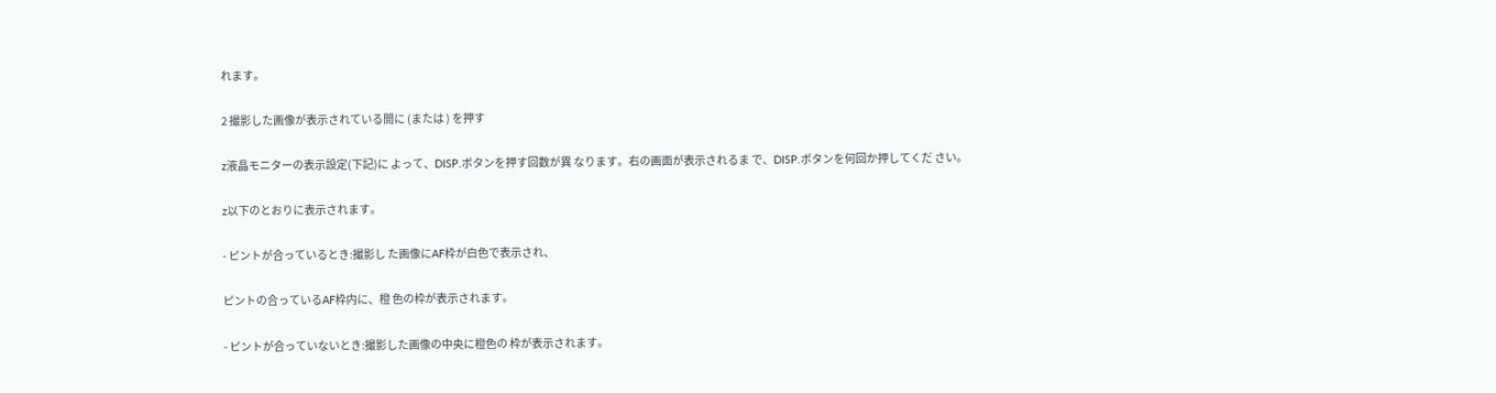れます。

2 撮影した画像が表示されている間に (または ) を押す

z液晶モニターの表示設定(下記)に よって、DISP.ボタンを押す回数が異 なります。右の画面が表示されるま で、DISP.ボタンを何回か押してくだ さい。

z以下のとおりに表示されます。

- ピントが合っているとき:撮影し た画像にAF枠が白色で表示され、

ピントの合っているAF枠内に、橙 色の枠が表示されます。

- ピントが合っていないとき:撮影した画像の中央に橙色の 枠が表示されます。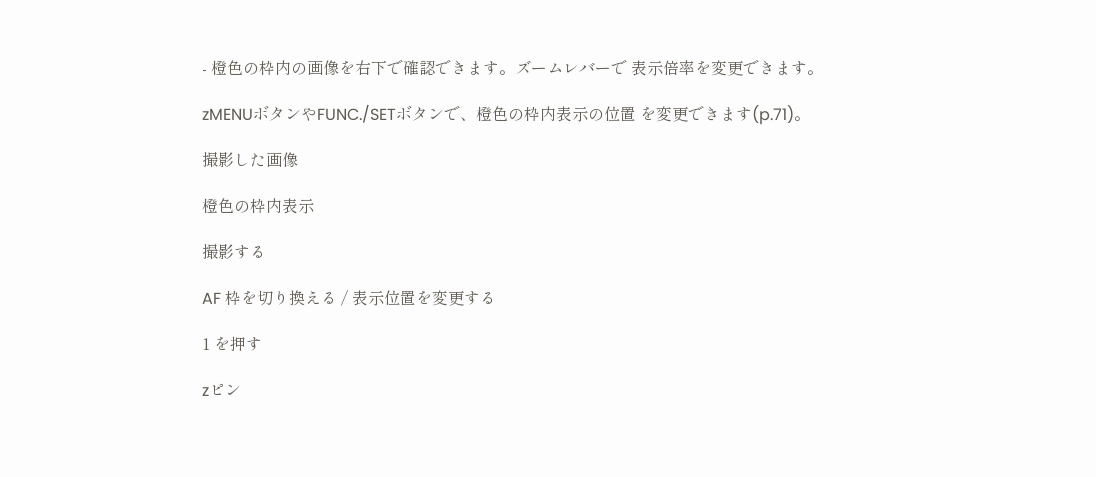- 橙色の枠内の画像を右下で確認できます。ズームレバーで 表示倍率を変更できます。

zMENUボタンやFUNC./SETボタンで、橙色の枠内表示の位置 を変更できます(p.71)。

撮影した画像

橙色の枠内表示

撮影する

AF 枠を切り換える / 表示位置を変更する

1 を押す

zピン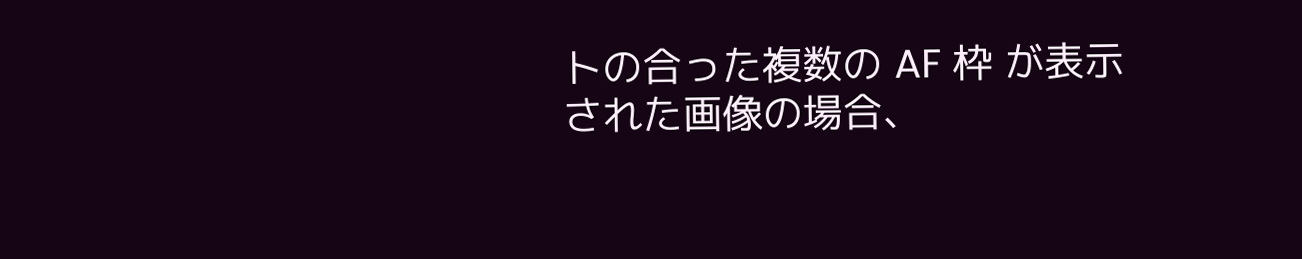トの合った複数の AF 枠 が表示された画像の場合、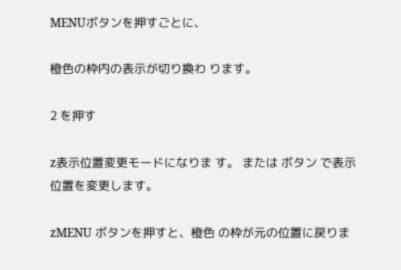MENUボタンを押すごとに、

橙色の枠内の表示が切り換わ ります。

2 を押す

z表示位置変更モードになりま す。 または ボタン で表示位置を変更します。

zMENU ボタンを押すと、橙色 の枠が元の位置に戻りま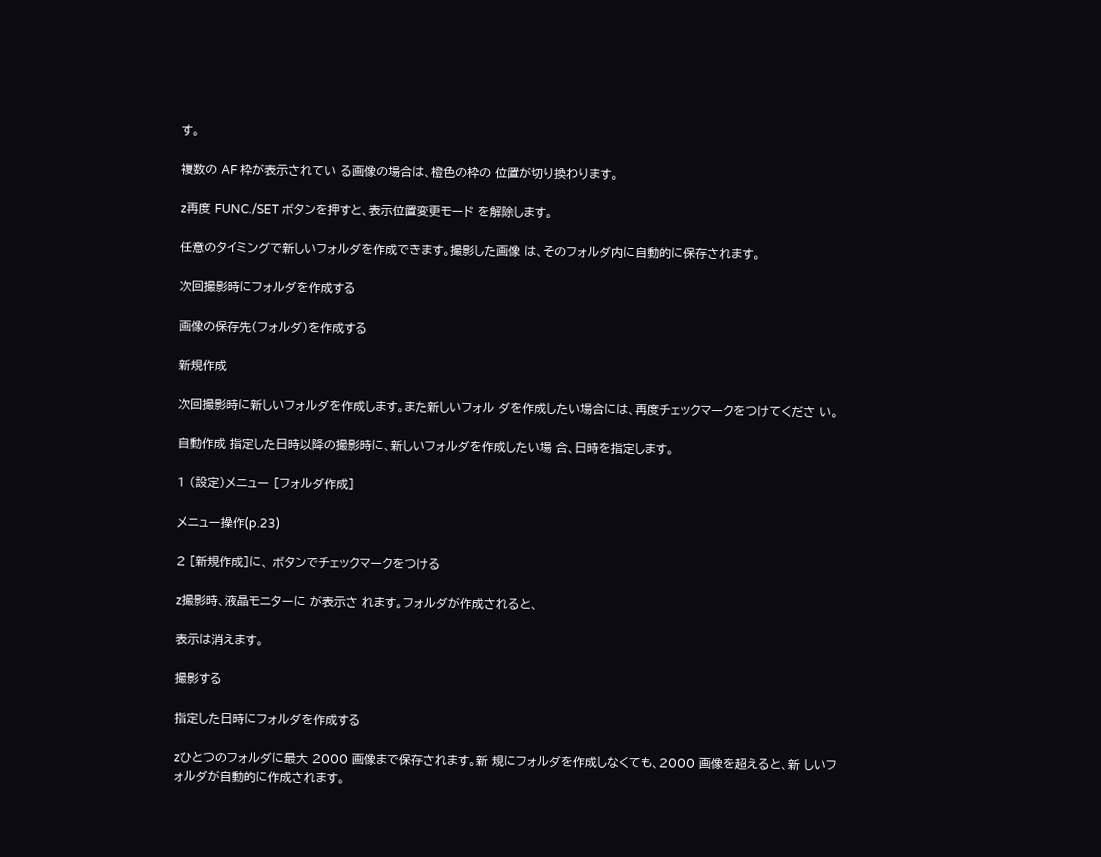す。

複数の AF 枠が表示されてい る画像の場合は、橙色の枠の 位置が切り換わります。

z再度 FUNC./SET ボタンを押すと、表示位置変更モード を解除します。

任意のタイミングで新しいフォルダを作成できます。撮影した画像 は、そのフォルダ内に自動的に保存されます。

次回撮影時にフォルダを作成する

画像の保存先(フォルダ)を作成する

新規作成

次回撮影時に新しいフォルダを作成します。また新しいフォル ダを作成したい場合には、再度チェックマークをつけてくださ い。

自動作成 指定した日時以降の撮影時に、新しいフォルダを作成したい場 合、日時を指定します。

1 (設定)メニュー [フォルダ作成]

メニュー操作(p.23)

2 [新規作成]に、 ボタンでチェックマークをつける

z撮影時、液晶モニターに が表示さ れます。フォルダが作成されると、

表示は消えます。

撮影する

指定した日時にフォルダを作成する

zひとつのフォルダに最大 2000 画像まで保存されます。新 規にフォルダを作成しなくても、2000 画像を超えると、新 しいフォルダが自動的に作成されます。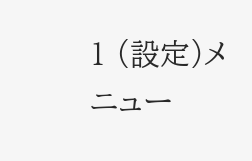1 (設定)メニュー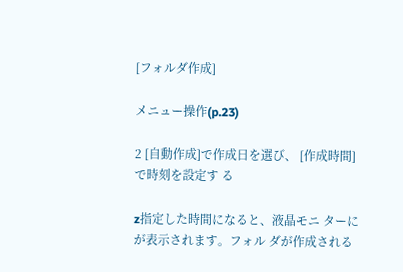[フォルダ作成]

メニュー操作(p.23)

2 [自動作成]で作成日を選び、 [作成時間]で時刻を設定す る

z指定した時間になると、液晶モニ ターに が表示されます。フォル ダが作成される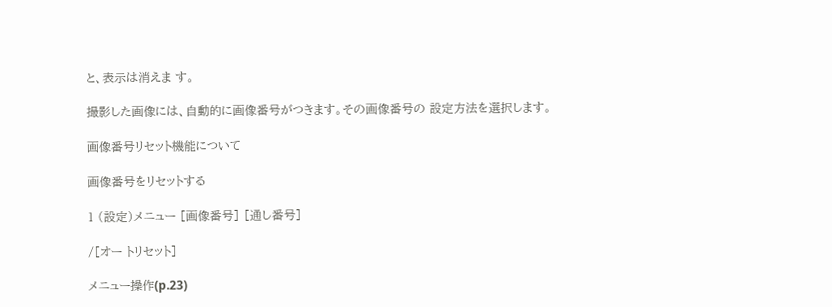と、表示は消えま す。

撮影した画像には、自動的に画像番号がつきます。その画像番号の 設定方法を選択します。

画像番号リセット機能について

画像番号をリセットする

1 (設定)メニュー [画像番号] [通し番号]

/[オー トリセット]

メニュー操作(p.23)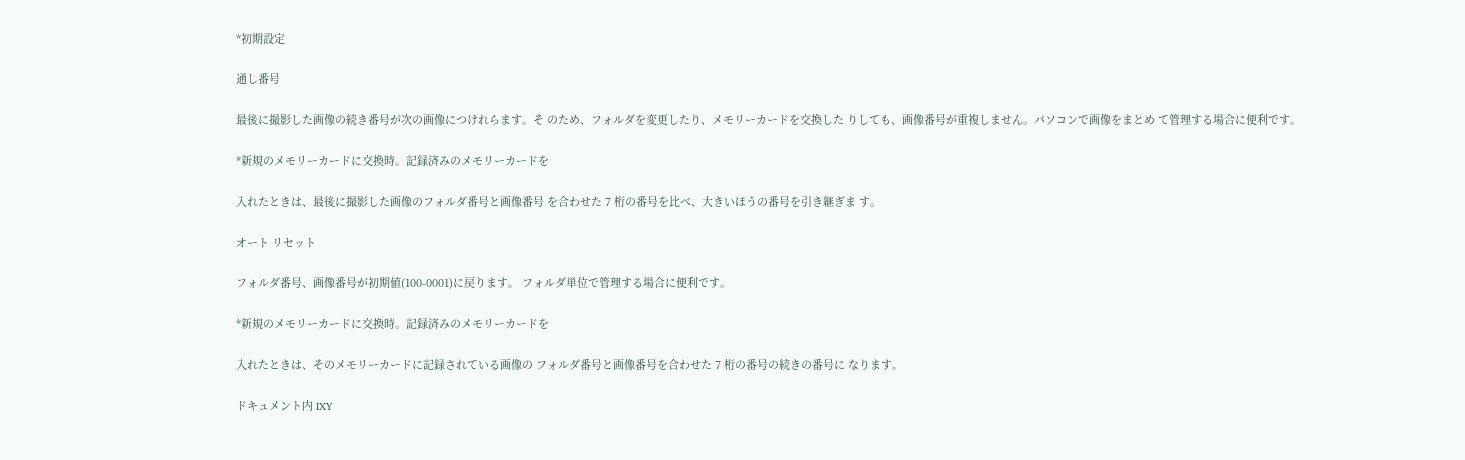*初期設定

通し番号

最後に撮影した画像の続き番号が次の画像につけれらます。そ のため、フォルダを変更したり、メモリーカードを交換した りしても、画像番号が重複しません。パソコンで画像をまとめ て管理する場合に便利です。

*新規のメモリーカードに交換時。記録済みのメモリーカードを

入れたときは、最後に撮影した画像のフォルダ番号と画像番号 を合わせた 7 桁の番号を比べ、大きいほうの番号を引き継ぎま す。

オート リセット

フォルダ番号、画像番号が初期値(100-0001)に戻ります。 フォルダ単位で管理する場合に便利です。

*新規のメモリーカードに交換時。記録済みのメモリーカードを

入れたときは、そのメモリーカードに記録されている画像の フォルダ番号と画像番号を合わせた 7 桁の番号の続きの番号に なります。

ドキュメント内 IXY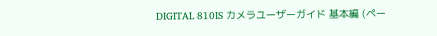DIGITAL 810IS カメラユーザーガイド 基本編 (ペー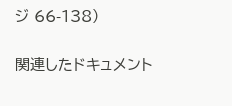ジ 66-138)

関連したドキュメント